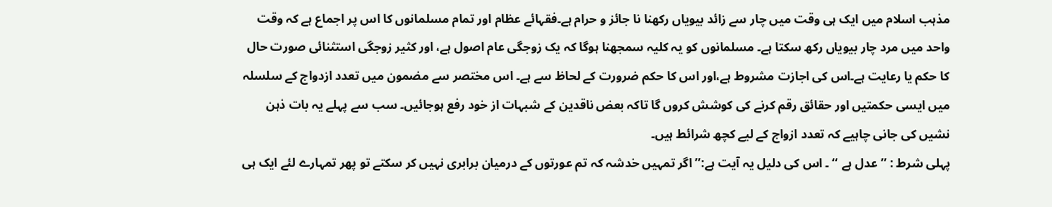مذہب اسلام میں ایک ہی وقت میں چار سے زائد بیویاں رکھنا نا جائز و حرام ہے۔فقہائے عظام اور تمام مسلمانوں کا اس پر اجماع ہے کہ وقت واحد میں مرد چار بیویاں رکھ سکتا ہے۔ مسلمانوں کو یہ کلیہ سمجھنا ہوگا کہ یک زوجگی عام اصول ہے، اور کثیر زوجگی استثنائی صورت حال کا حکم یا رعایت ہے۔اس کی اجازت مشروط ہے،اور اس کا حکم ضرورت کے لحاظ سے ہے۔ اس مختصر سے مضمون میں تعدد ازدواج کے سلسلہ میں ایسی حکمتیں اور حقائق رقم کرنے کی کوشش کروں گا تاکہ بعض ناقدین کے شبہات از خود رفع ہوجائیں۔ سب سے پہلے یہ بات ذہن نشیں کی جانی چاہیے کہ تعدد ازواج کے لیے کچھ شرائط ہیں۔
پہلی شرط : ’’عدل ہے ‘‘ ۔ اس کی دلیل یہ آیت ہے:’’ اگر تمہیں خدشہ کہ تم عورتوں کے درمیان برابری نہیں کر سکتے تو پھر تمہارے لئے ایک ہی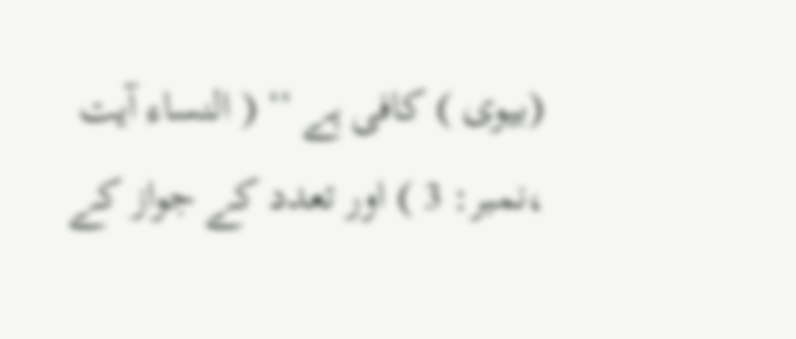(بیوی ) کافی ہے ‘‘ ( النساء آیت ،نمبر: 3 ) اور تعدد کے جواز کے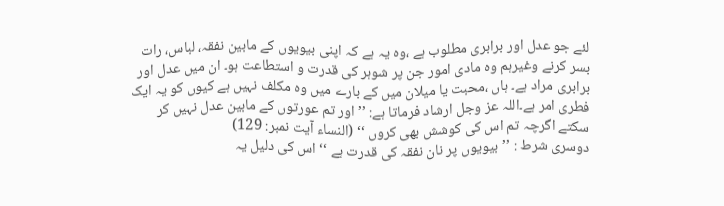لئے جو عدل اور برابری مطلوب ہے ،وہ یہ ہے کہ اپنی بیویوں کے مابین نفقہ، لباس، رات بسر کرنے وغیرہم وہ مادی امور جن پر شوہر کی قدرت و استطاعت ہو۔ ان میں عدل اور برابری مراد ہے۔ ہاں ،محبت یا میلان میں کے بارے میں وہ مکلف نہیں ہے کیوں کو یہ ایک فطری امر ہے۔اللہ عز وجل ارشاد فرماتا ہے: ’’ اور تم عورتوں کے مابین عدل نہیں کر سکتے اگرچہ تم اس کی کوشش بھی کروں ‘‘ (النساء آیت نمبر: 129)
دوسری شرط : ’’بیویوں پر نان نفقہ کی قدرت ہے ‘‘ اس کی دلیل یہ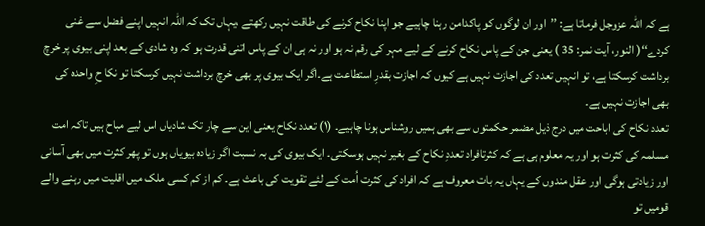ہے کہ اللہ عزوجل فرماتا ہے: ’’اور ان لوگوں کو پاکدامن رہنا چاہیے جو اپنا نکاح کرنے کی طاقت نہیں رکھتے ،یہاں تک کہ اللہ انہیں اپنے فضل سے غنی کردے‘‘( النور، آیت نمر: 35 ) یعنی جن کے پاس نکاح کرنے کے لیے مہر کی رقم نہ ہو اور نہ ہی ان کے پاس اتنی قدرت ہو کہ وہ شادی کے بعد اپنی بیوی پر خرچ برداشت کرسکتا ہے، تو انہیں تعدد کی اجازت نہیں ہے کیوں کہ اجازت بقدرِ استطاعت ہے۔اگر ایک بیوی پر بھی خرچ برداشت نہیں کرسکتا تو نکا حِ واحدہ کی بھی اجازت نہیں ہے۔
تعدد نکاح کی اباحت میں درج ذیل مضمر حکمتوں سے بھی ہمیں روشناس ہونا چاہیے۔ (۱) تعدد نکاح یعنی این سے چار تک شادیاں اس لیے مباح ہیں تاکہ امت مسلمہ کی کثرت ہو اور یہ معلوم ہی ہے کہ کثرتافراد تعددِ نکاح کے بغیر نہیں ہوسکتی۔ ایک بیوی کی بہ نسبت اگر زیادہ بیویاں ہوں تو پھر کثرت میں بھی آسانی اور زیادتی ہوگی اور عقل مندوں کے یہاں یہ بات معروف ہے کہ افراد کی کثرت اُمت کے لئے تقویت کی باعث ہے۔ کم از کم کسی ملک میں اقلیت میں رہنے والے قومیں تو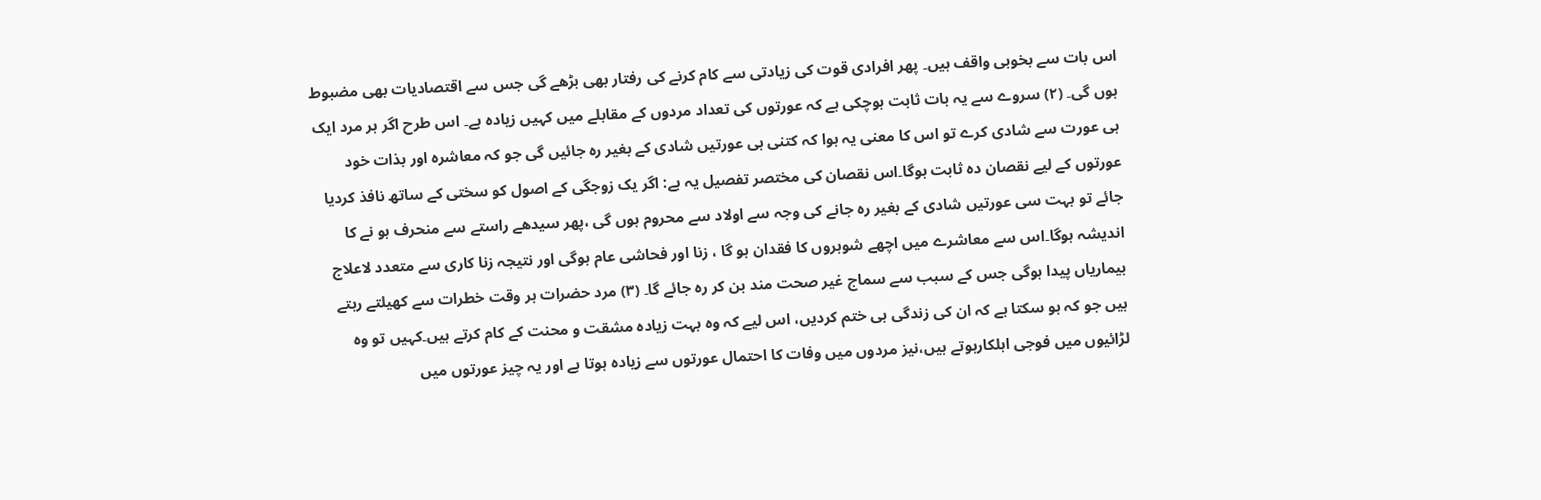اس بات سے بخوبی واقف ہیں۔ پھر افرادی قوت کی زیادتی سے کام کرنے کی رفتار بھی بڑھے گی جس سے اقتصادیات بھی مضبوط ہوں گی۔ (۲) سروے سے یہ بات ثابت ہوچکی ہے کہ عورتوں کی تعداد مردوں کے مقابلے میں کہیں زیادہ ہے۔ اس طرح اگر ہر مرد ایک ہی عورت سے شادی کرے تو اس کا معنی یہ ہوا کہ کتنی ہی عورتیں شادی کے بغیر رہ جائیں گی جو کہ معاشرہ اور بذات خود عورتوں کے لیے نقصان دہ ثابت ہوگا۔اس نقصان کی مختصر تفصیل یہ ہے: اگر یک زوجگی کے اصول کو سختی کے ساتھ نافذ کردیا جائے تو بہت سی عورتیں شادی کے بغیر رہ جانے کی وجہ سے اولاد سے محروم ہوں گی ،پھر سیدھے راستے سے منحرف ہو نے کا اندیشہ ہوگا۔اس سے معاشرے میں اچھے شوہروں کا فقدان ہو گا ، زنا اور فحاشی عام ہوگی اور نتیجہ زنا کاری سے متعدد لاعلاج بیماریاں پیدا ہوگی جس کے سبب سے سماج غیر صحت مند بن کر رہ جائے گا۔ (۳) مرد حضرات ہر وقت خطرات سے کھیلتے رہتے ہیں جو کہ ہو سکتا ہے کہ ان کی زندگی ہی ختم کردیں، اس لیے کہ وہ بہت زیادہ مشقت و محنت کے کام کرتے ہیں۔کہیں تو وہ لڑائیوں میں فوجی اہلکارہوتے ہیں،نیز مردوں میں وفات کا احتمال عورتوں سے زیادہ ہوتا ہے اور یہ چیز عورتوں میں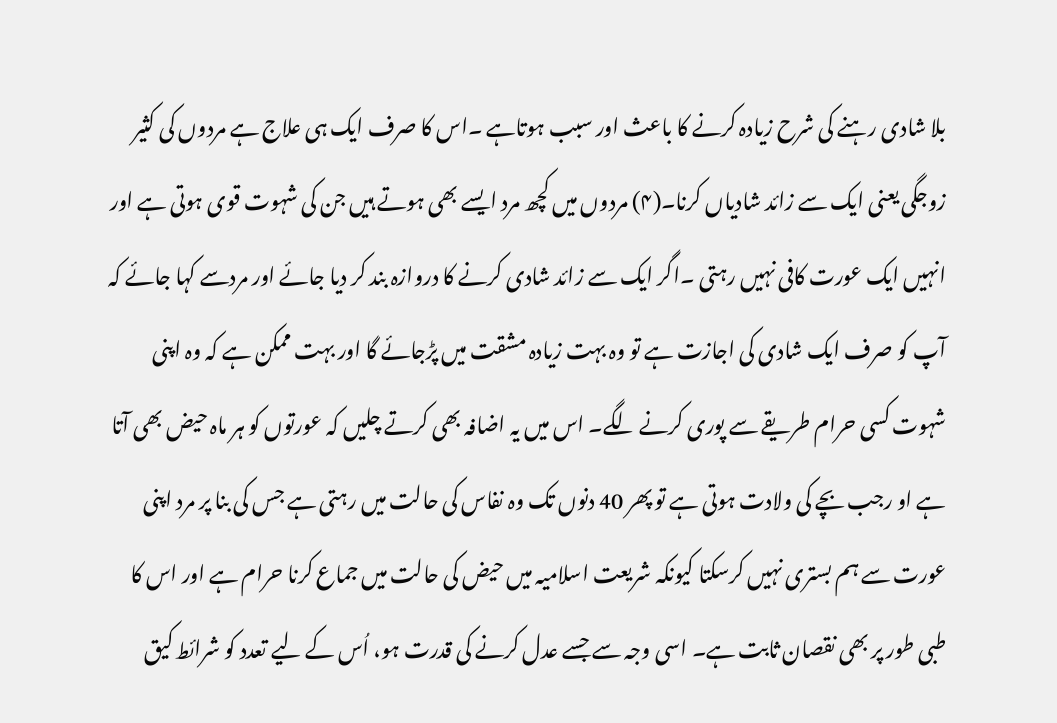بلا شادی رہنے کی شرح زیادہ کرنے کا باعث اور سبب ہوتاہے ۔اس کا صرف ایک ہی علاج ہے مردوں کی کثیر زوجگی یعنی ایک سے زائد شادیاں کرنا۔(۴) مردوں میں کچھ مرد ایسے بھی ہوتے ہیں جن کی شہوت قوی ہوتی ہے اور انہیں ایک عورت کافی نہیں رہتی ۔اگر ایک سے زائد شادی کرنے کا دروازہ بند کر دیا جائے اور مردسے کہا جائے کہ آپ کو صرف ایک شادی کی اجازت ہے تو وہ بہت زیادہ مشقت میں پڑجائے گا اور بہت ممکن ہے کہ وہ اپنی شہوت کسی حرام طریقے سے پوری کرنے لگے۔ اس میں یہ اضافہ بھی کرتے چلیں کہ عورتوں کو ہر ماہ حیض بھی آتا ہے او رجب بچے کی ولادت ہوتی ہے تو پھر 40 دنوں تک وہ نفاس کی حالت میں رہتی ہے جس کی بنا پر مرد اپنی عورت سے ہم بستری نہیں کرسکتا کیونکہ شریعت اسلامیہ میں حیض کی حالت میں جماع کرنا حرام ہے اور اس کا طبی طور پر بھی نقصان ثابت ہے۔ اسی وجہ سے جسے عدل کرنے کی قدرت ہو، اُس کے لیے تعدد کو شرائط کیق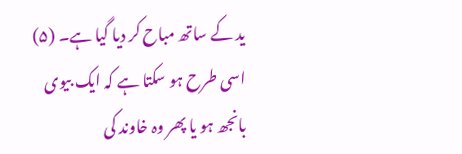ید کے ساتھ مباح کر دیا گیا ہے۔ (۵) اسی طرح ہو سکتا ہے کہ ایک بیوی بانجھ ہو یا پھر وہ خاوند کی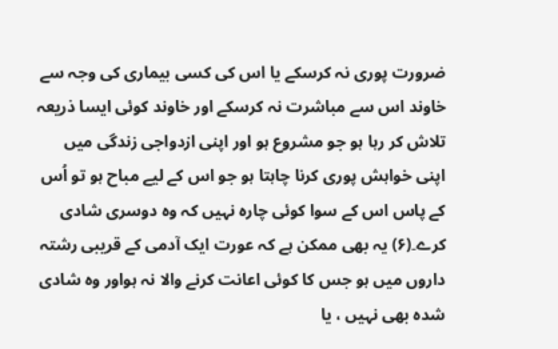ضرورت پوری نہ کرسکے یا اس کی کسی بیماری کی وجہ سے خاوند اس سے مباشرت نہ کرسکے اور خاوند کوئی ایسا ذریعہ تلاش کر رہا ہو جو مشروع ہو اور اپنی ازدواجی زندگی میں اپنی خواہش پوری کرنا چاہتا ہو جو اس کے لیے مباح ہو تو اُس کے پاس اس کے سوا کوئی چارہ نہیں کہ وہ دوسری شادی کرے۔(۶) یہ بھی ممکن ہے کہ عورت ایک آدمی کے قریبی رشتہ داروں میں ہو جس کا کوئی اعانت کرنے والا نہ ہواور وہ شادی شدہ بھی نہیں ، یا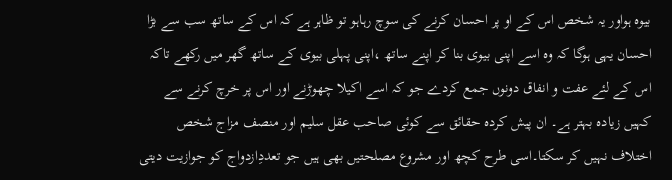بیوہ ہواور یہ شخص اس کے او پر احسان کرنے کی سوچ رہاہو تو ظاہر ہے کہ اس کے ساتھ سب سے بڑا احسان یہی ہوگا کہ وہ اسے اپنی بیوی بنا کر اپنے ساتھ ،اپنی پہلی بیوی کے ساتھ گھر میں رکھے تاکہ اس کے لئے عفت و انفاق دونوں جمع کردے جو کہ اسے اکیلا چھوڑنے اور اس پر خرچ کرنے سے کہیں زیادہ بہتر ہے۔ ان پیش کردہ حقائق سے کوئی صاحب عقل سلیم اور منصف مزاج شخص اختلاف نہیں کر سکتا۔اسی طرح کچھ اور مشروع مصلحتیں بھی ہیں جو تعددِازدواج کو جوازیت دیتی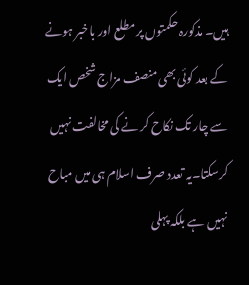ہیں۔ مذکورہ حکمتوں پر مطلع اور باخبر ہونے کے بعد کوئی بھی منصف مزاج شخص ایک سے چار تک نکاح کر نے کی مخالفت نہیں کرسکتا۔یہ تعدد صرف اسلام ہی میں مباح نہیں ہے بلکہ پہلی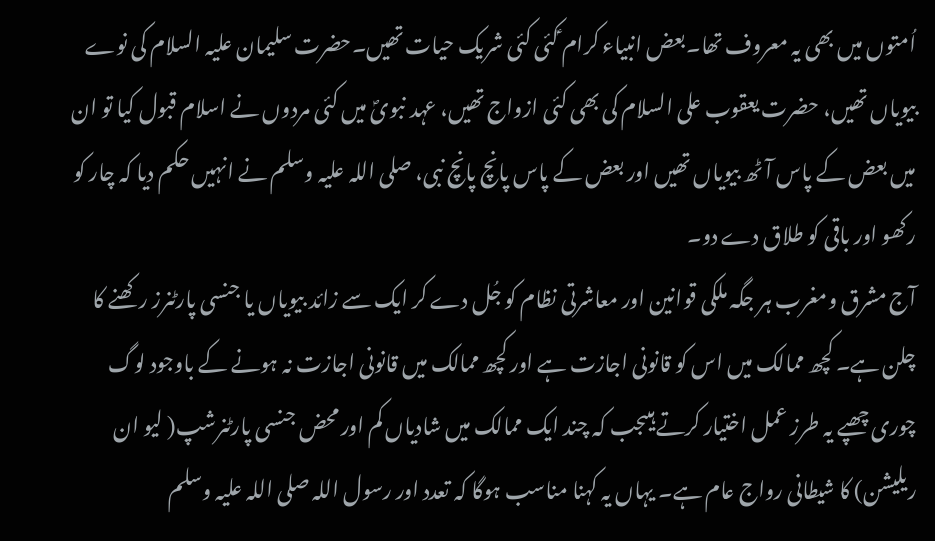اُمتوں میں بھی یہ معروف تھا۔بعض انبیاء کرام ؑکئی کئی شریک حیات تھیں۔حضرت سلیمان علیہ السلام کی نوے بیویاں تھیں، حضرت یعقوب علی السلام کی بھی کئی ازواج تھیں، عہد نبویؐ میں کئی مردوں نے اسلام قبول کیا تو ان میں بعض کے پاس آٹھ بیویاں تھیں اور بعض کے پاس پانچ پانچ نبی، صلی اللہ علیہ وسلم نے انہیں حکم دیا کہ چار کو رکھو اور باقی کو طلاق دے دو۔
آج مشرق ومغرب ہر جگہ ملکی قوانین اور معاشرتی نظام کو جُل دے کر ایک سے زائد بیویاں یا جنسی پارٹنرز رکھنے کا چلن ہے۔ کچھ ممالک میں اس کو قانونی اجازت ہے اور کچھ ممالک میں قانونی اجازت نہ ہونے کے باوجود لوگ چوری چھپے یہ طرز عمل اختیار کرتے ہیںجب کہ چند ایک ممالک میں شادیاں کم اور محض جنسی پارٹنرشپ( لیو ان ریلیشن) کا شیطانی رواج عام ہے۔ یہاں یہ کہنا مناسب ہوگا کہ تعدد اور رسول اللہ صلی اللہ علیہ وسلم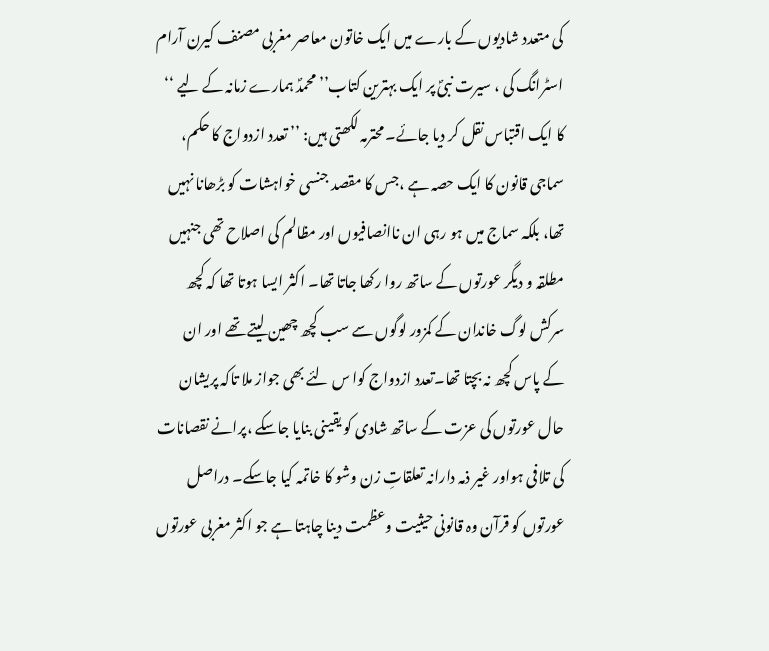کی متعدد شادیوں کے بارے میں ایک خاتون معاصر مغربی مصنف کیرن آرام اسٹرانگ کی ، سیرت نبیؐ پر ایک بہترین کتاب’’ محمدؐ ہمارے زمانہ کے لیے ‘‘ کا ایک اقتباس نقل کر دیا جائے۔ محترمہ لکھتی ہیں: ’’ تعدد ازدواج کا حکم، سماجی قانون کا ایک حصہ ہے ،جس کا مقصد جنسی خواہشات کو بڑھانا نہیں تھا، بلکہ سماج میں ہو رہی ان ناانصافیوں اور مظالم کی اصلاح تھی جنہیں مطلقہ و دیگر عورتوں کے ساتھ روا رکھا جاتا تھا۔ اکثر ایسا ہوتا تھا کہ کچھ سرکش لوگ خاندان کے کمزور لوگوں سے سب کچھ چھین لیتے تھے اور ان کے پاس کچھ نہ بچتا تھا۔تعدد ازدواج کوا س لئے بھی جواز ملا تاکہ پریشان حال عورتوں کی عزت کے ساتھ شادی کو یقینی بنایا جاسکے ،پرانے نقصانات کی تلافی ہواور غیر ذمہ دارانہ تعلقاتِ زن وشو کا خاتمہ کیا جاسکے۔ دراصل عورتوں کو قرآن وہ قانونی حیثیت وعظمت دینا چاہتا ہے جو اکثر مغربی عورتوں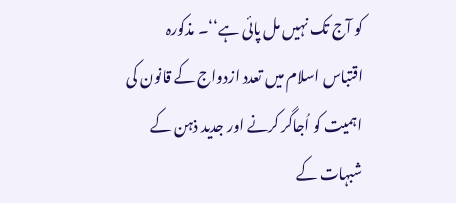کو آج تک نہیں مل پائی ہے‘‘۔ مذکورہ اقتباس اسلام میں تعدد ازدواج کے قانون کی اہمیت کو اُجاگر کرنے اور جدید ذہن کے شبہات کے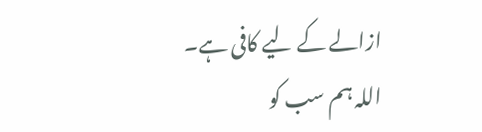ازالے کے لیے کافی ہے۔ اللہ ہم سب کو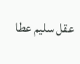عقل سلیم عطا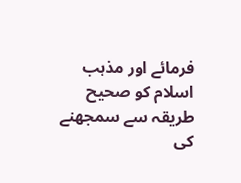فرمائے اور مذہب اسلام کو صحیح طریقہ سے سمجھنے کی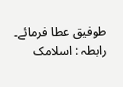طوفیق عطا فرمائے۔
رابطہ : اسلامک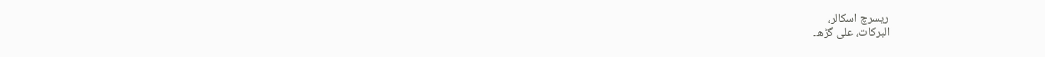ریسرچ اسکالر،
البرکات، علی گڑھ۔